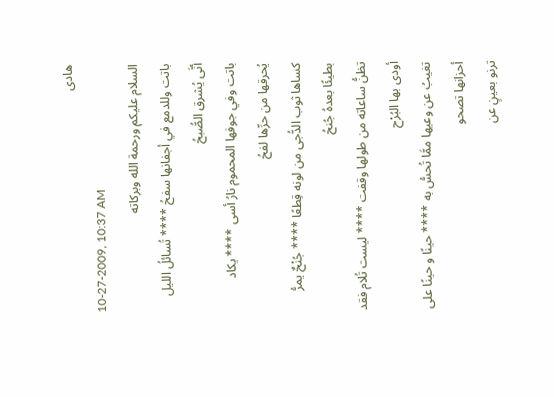هادى
10-27-2009, 10:37 AM
السلام عليكم ورحمة الله وبركاته
باتت وللدمع في أجفانها سفحُ **** تُسائلُ الليل أنَّى يُشرق الصُّبحُ
باتت وفي جوفها المحموم نارُ أسى **** يكاد يُحرقها من حرِّها لفحُ
كساها ثوب الدُّجى من لونه قِطعًا **** جُنْحٌ يمرُّ بطيئًا بعدهُ جُنحُ
تظنُّ ساعاته من طولها وقفت **** ليست تُلام فقد أودى بها البُرْح
تغيبُ عن وعيها ممَّا تُحسُّ به **** حينًا و حينًا على أحزانها تصحو
ترنو بعينٍ عن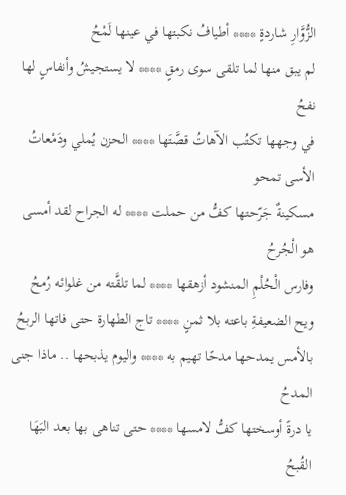الزُّوَّارِ شاردةٍ **** أطيافُ نكبتها في عينها لَمْحُ
لم يبق منها لما تلقى سوى رمقٍ **** لا يستجيشُ وأنفاسٍ لها نفحُ
في وجهها تكتُب الآهاتُ قصَّتَها **** الحزن يُملي ودَمْعاتُ الأسى تمحو
مسكينةٌ جَرّحتها كفُّ من حملت **** له الجراح لقد أمسى هو الْجُرحُ
وفارس الْحُلْمِ المنشود أزهقها **** لما تلقَّته من غلوائه رُمحُ
ويح الضعيفةِ باعته بلا ثمنٍ **** تاج الطهارة حتى فاتها الربحُ
بالأمس يمدحها مدحًا تهيم به **** واليوم يذبحها .. ماذا جنى المدحُ
يا درةً أوسختها كفُّ لامسها **** حتى تناهى بها بعد البَهَا القُبحُ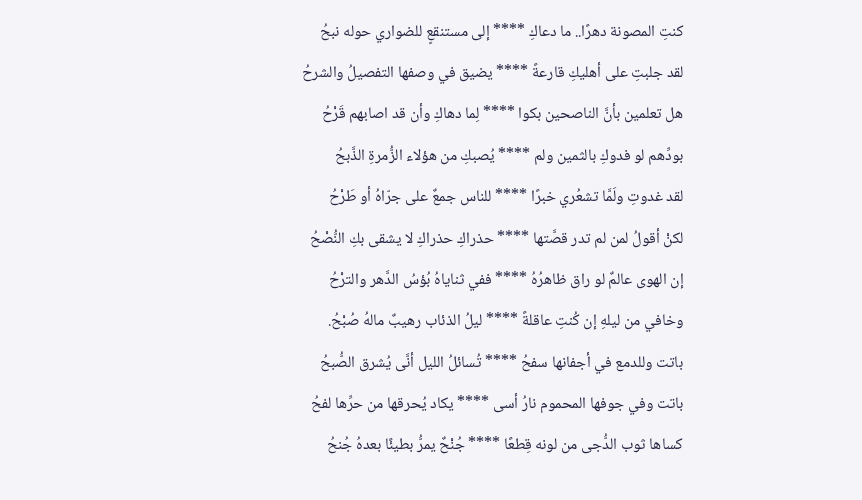كنتِ المصونة دهرًا.. ما دعاكِ **** إلى مستنقعٍ للضواري حوله نبحُ
لقد جلبتِ على أهليكِ قارعةً **** يضيق في وصفها التفصيلُ والشرحُ
هل تعلمين بأنَّ الناصحين بكوا **** لِما دهاكِ وأن قد اصابهم قَرْحُ
بودِّهم لو فدوكِ بالثمين ولم **** يُصبكِ من هؤلاء الزُّمرةِ الذَّبحُ
لقد غدوتِ ولَمَّا تشعُري خبرًا **** للناس جمعٌ على جرّاهُ أو طَرْحُ
لكنْ أقولُ لمن لم تدر قصَّتها **** حذراكِ حذراكِ لا يشقى بكِ النُّصْحُ
إن الهوى عالمٌ لو راق ظاهرُهُ **** ففي ثناياهُ بُؤسُ الدَّهر والترْحُ
وخافي من ليلهِ إن كُنتِ عاقلةً **** ليلُ الذئاب رهيبٌ مالهُ صُبْحُ.
باتت وللدمع في أجفانها سفحُ **** تُسائلُ الليل أنَّى يُشرق الصُّبحُ
باتت وفي جوفها المحموم نارُ أسى **** يكاد يُحرقها من حرِّها لفحُ
كساها ثوب الدُّجى من لونه قِطعًا **** جُنْحٌ يمرُّ بطيئًا بعدهُ جُنحُ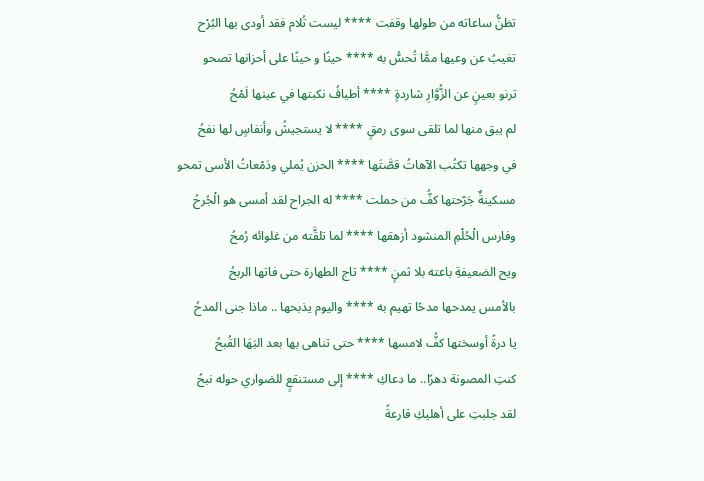تظنُّ ساعاته من طولها وقفت **** ليست تُلام فقد أودى بها البُرْح
تغيبُ عن وعيها ممَّا تُحسُّ به **** حينًا و حينًا على أحزانها تصحو
ترنو بعينٍ عن الزُّوَّارِ شاردةٍ **** أطيافُ نكبتها في عينها لَمْحُ
لم يبق منها لما تلقى سوى رمقٍ **** لا يستجيشُ وأنفاسٍ لها نفحُ
في وجهها تكتُب الآهاتُ قصَّتَها **** الحزن يُملي ودَمْعاتُ الأسى تمحو
مسكينةٌ جَرّحتها كفُّ من حملت **** له الجراح لقد أمسى هو الْجُرحُ
وفارس الْحُلْمِ المنشود أزهقها **** لما تلقَّته من غلوائه رُمحُ
ويح الضعيفةِ باعته بلا ثمنٍ **** تاج الطهارة حتى فاتها الربحُ
بالأمس يمدحها مدحًا تهيم به **** واليوم يذبحها .. ماذا جنى المدحُ
يا درةً أوسختها كفُّ لامسها **** حتى تناهى بها بعد البَهَا القُبحُ
كنتِ المصونة دهرًا.. ما دعاكِ **** إلى مستنقعٍ للضواري حوله نبحُ
لقد جلبتِ على أهليكِ قارعةً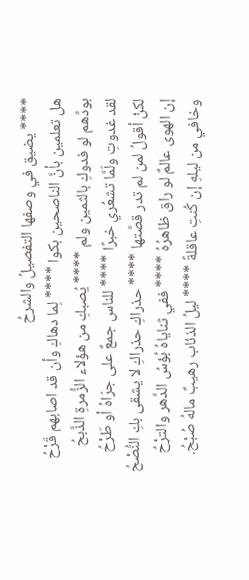**** يضيق في وصفها التفصيلُ والشرحُ
هل تعلمين بأنَّ الناصحين بكوا **** لِما دهاكِ وأن قد اصابهم قَرْحُ
بودِّهم لو فدوكِ بالثمين ولم **** يُصبكِ من هؤلاء الزُّمرةِ الذَّبحُ
لقد غدوتِ ولَمَّا تشعُري خبرًا **** للناس جمعٌ على جرّاهُ أو طَرْحُ
لكنْ أقولُ لمن لم تدر قصَّتها **** حذراكِ حذراكِ لا يشقى بكِ النُّصْحُ
إن الهوى عالمٌ لو راق ظاهرُهُ **** ففي ثناياهُ بُؤسُ الدَّهر والترْحُ
وخافي من ليلهِ إن كُنتِ عاقلةً **** ليلُ الذئاب رهيبٌ مالهُ صُبْحُ.